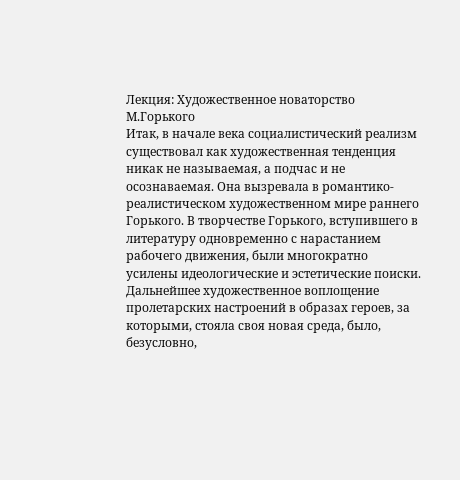Лекция: Художественное новаторство М.Горького
Итак, в начале века социалистический реализм существовал как художественная тенденция никак не называемая, а подчас и не осознаваемая. Она вызревала в романтико-реалистическом художественном мире раннего Горького. В творчестве Горького, вступившего в литературу одновременно с нарастанием рабочего движения, были многократно усилены идеологические и эстетические поиски. Дальнейшее художественное воплощение пролетарских настроений в образах героев, за которыми, стояла своя новая среда, было, безусловно,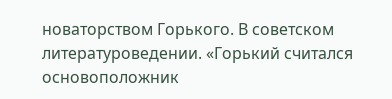новаторством Горького. В советском литературоведении. «Горький считался основоположник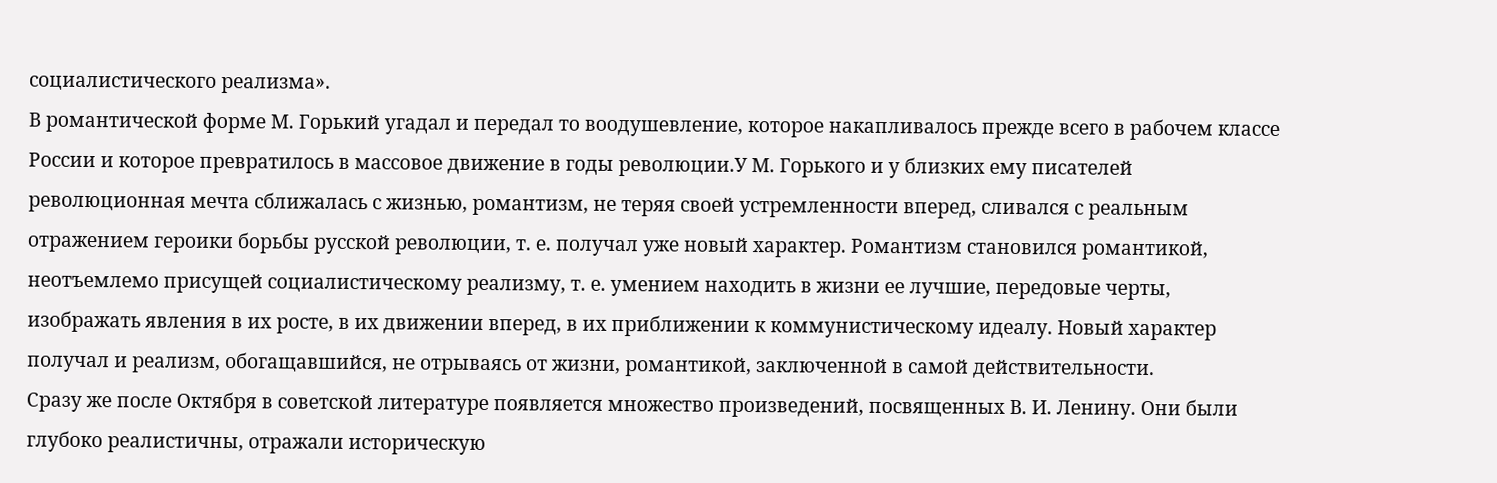социалистического реализма».
В романтической форме М. Горький угадал и передал то воодушевление, которое накапливалось прежде всего в рабочем классе России и которое превратилось в массовое движение в годы революции.У М. Горького и у близких ему писателей революционная мечта сближалась с жизнью, романтизм, не теряя своей устремленности вперед, сливался с реальным отражением героики борьбы русской революции, т. е. получал уже новый характер. Романтизм становился романтикой, неотъемлемо присущей социалистическому реализму, т. е. умением находить в жизни ее лучшие, передовые черты, изображать явления в их росте, в их движении вперед, в их приближении к коммунистическому идеалу. Новый характер получал и реализм, обогащавшийся, не отрываясь от жизни, романтикой, заключенной в самой действительности.
Сразу же после Октября в советской литературе появляется множество произведений, посвященных В. И. Ленину. Они были глубоко реалистичны, отражали историческую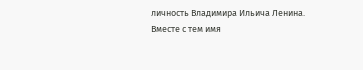личность Владимира Ильича Ленина. Вместе с тем имя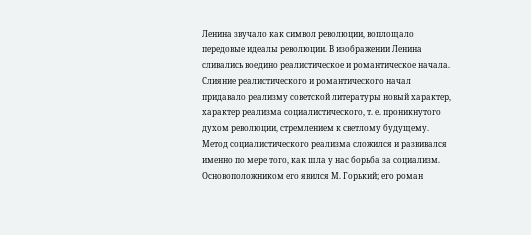Ленина звучало как символ революции, воплощало передовые идеалы революции. В изображении Ленина сливались воедино реалистическое и романтическое начала.
Слияние реалистического и романтического начал придавало реализму советской литературы новый характер, характер реализма социалистического, т. е. проникнутого духом революции, стремлением к светлому будущему.
Метод социалистического реализма сложился и развивался именно по мере того, как шла у нас борьба за социализм. Основоположником его явился М. Горький; его роман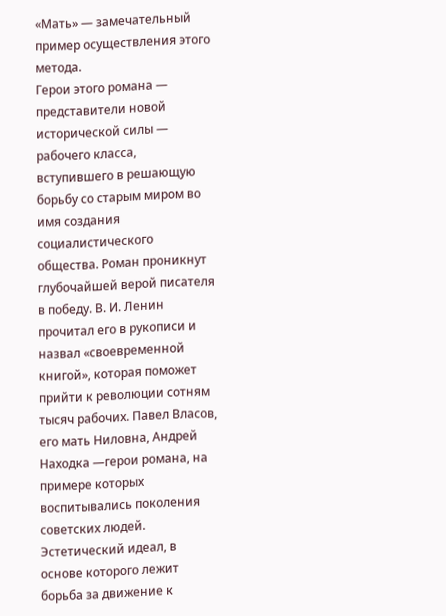«Мать» — замечательный пример осуществления этого метода.
Герои этого романа — представители новой исторической силы — рабочего класса, вступившего в решающую борьбу со старым миром во имя создания социалистического общества. Роман проникнут глубочайшей верой писателя в победу. В. И. Ленин прочитал его в рукописи и назвал «своевременной книгой», которая поможет прийти к революции сотням тысяч рабочих. Павел Власов, его мать Ниловна, Андрей Находка —герои романа, на примере которых воспитывались поколения советских людей.
Эстетический идеал, в основе которого лежит борьба за движение к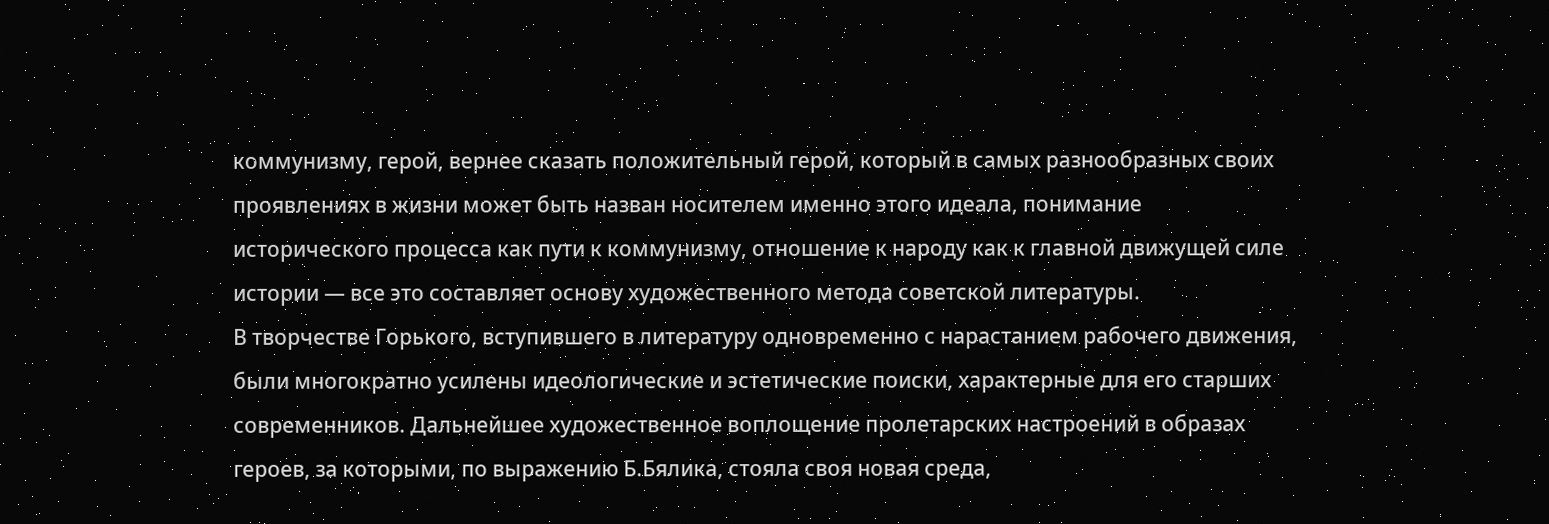коммунизму, герой, вернее сказать положительный герой, который в самых разнообразных своих проявлениях в жизни может быть назван носителем именно этого идеала, понимание исторического процесса как пути к коммунизму, отношение к народу как к главной движущей силе истории — все это составляет основу художественного метода советской литературы.
В творчестве Горького, вступившего в литературу одновременно с нарастанием рабочего движения, были многократно усилены идеологические и эстетические поиски, характерные для его старших современников. Дальнейшее художественное воплощение пролетарских настроений в образах героев, за которыми, по выражению Б.Бялика, стояла своя новая среда,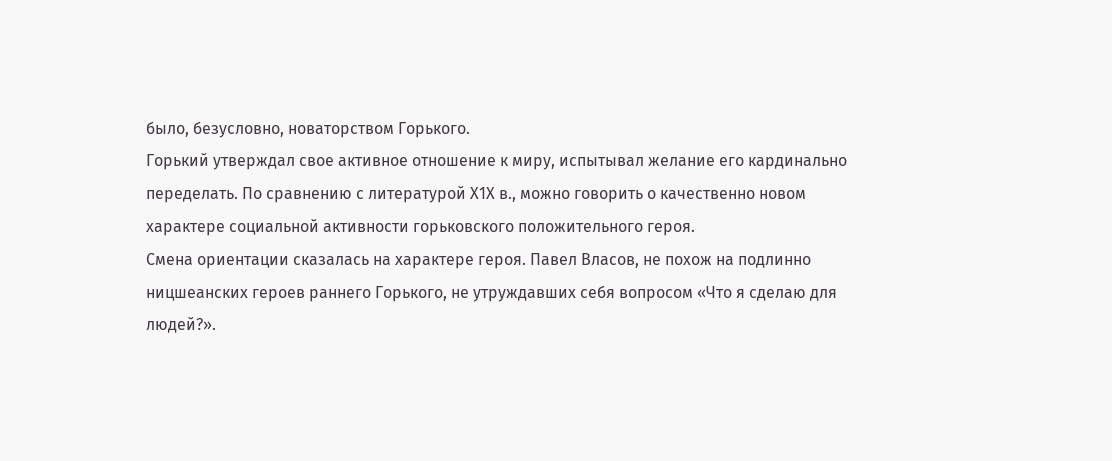было, безусловно, новаторством Горького.
Горький утверждал свое активное отношение к миру, испытывал желание его кардинально переделать. По сравнению с литературой Х1Х в., можно говорить о качественно новом характере социальной активности горьковского положительного героя.
Смена ориентации сказалась на характере героя. Павел Власов, не похож на подлинно ницшеанских героев раннего Горького, не утруждавших себя вопросом «Что я сделаю для людей?».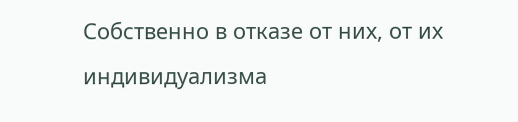Собственно в отказе от них, от их индивидуализма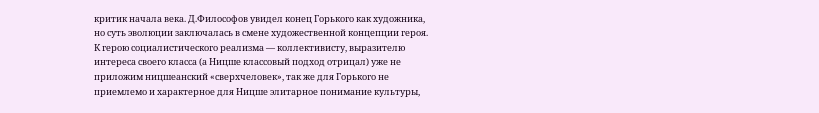критик начала века. Д.Философов увидел конец Горького как художника, но суть эволюции заключалась в смене художественной концепции героя. К герою социалистического реализма — коллективисту, выразителю интереса своего класса (а Ницше классовый подход отрицал) уже не приложим ницшеанский «сверхчеловек», так же для Горького не приемлемо и характерное для Ницше элитарное понимание культуры,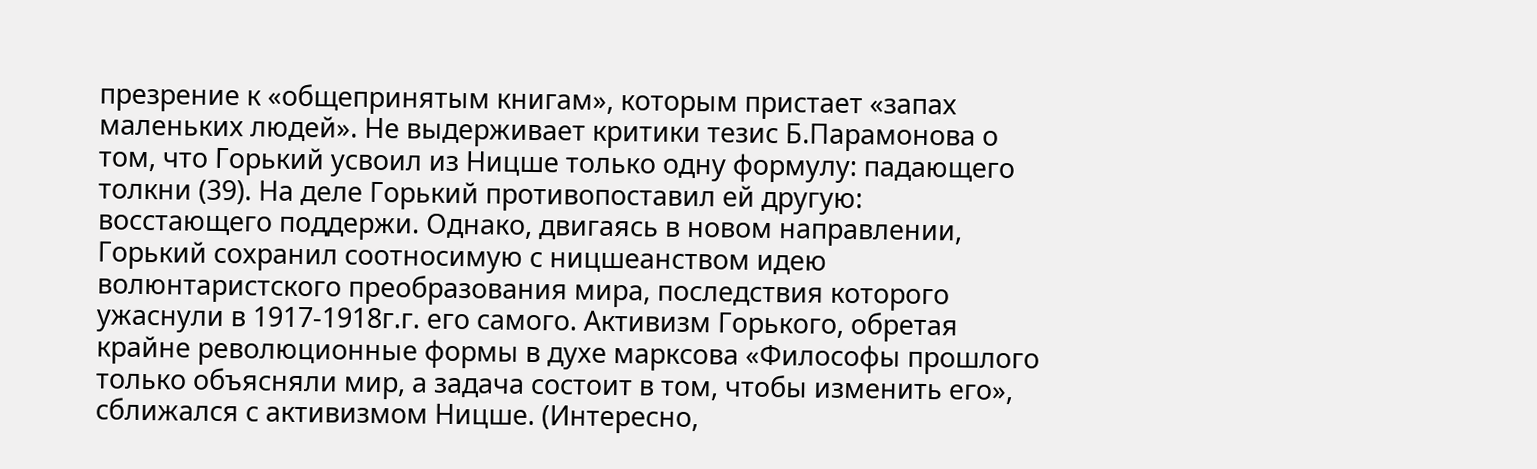презрение к «общепринятым книгам», которым пристает «запах маленьких людей». Не выдерживает критики тезис Б.Парамонова о том, что Горький усвоил из Ницше только одну формулу: падающего толкни (39). На деле Горький противопоставил ей другую: восстающего поддержи. Однако, двигаясь в новом направлении, Горький сохранил соотносимую с ницшеанством идею волюнтаристского преобразования мира, последствия которого ужаснули в 1917-1918г.г. его самого. Активизм Горького, обретая крайне революционные формы в духе марксова «Философы прошлого только объясняли мир, а задача состоит в том, чтобы изменить его», сближался с активизмом Ницше. (Интересно,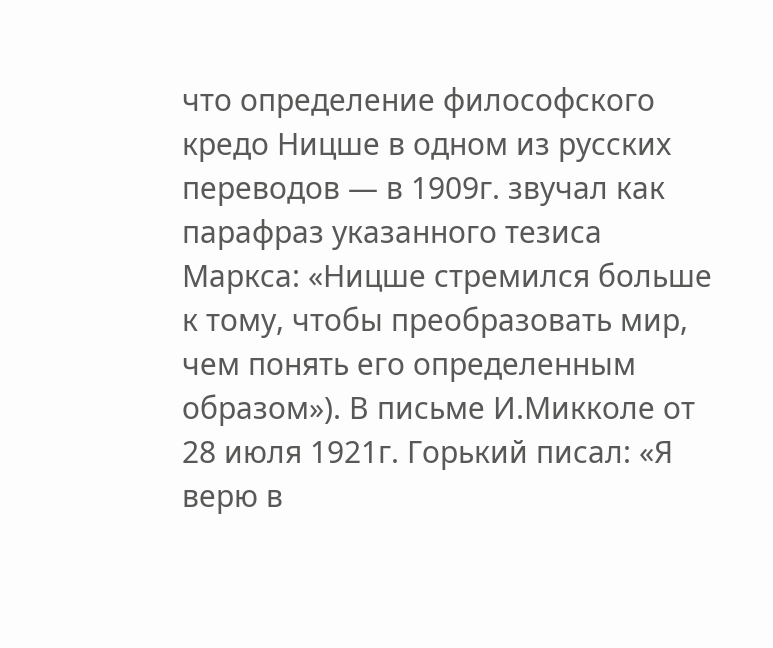что определение философского кредо Ницше в одном из русских переводов — в 1909г. звучал как парафраз указанного тезиса Маркса: «Ницше стремился больше к тому, чтобы преобразовать мир, чем понять его определенным образом»). В письме И.Микколе от 28 июля 1921г. Горький писал: «Я верю в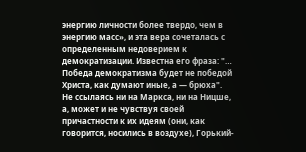энергию личности более твердо, чем в энергию масс», и эта вера сочеталась с определенным недоверием к демократизации. Известна его фраза: "… Победа демократизма будет не победой Христа, как думают иные, а — брюха".
Не ссылаясь ни на Маркса, ни на Ницше, а, может и не чувствуя своей причастности к их идеям (они, как говорится, носились в воздухе), Горький-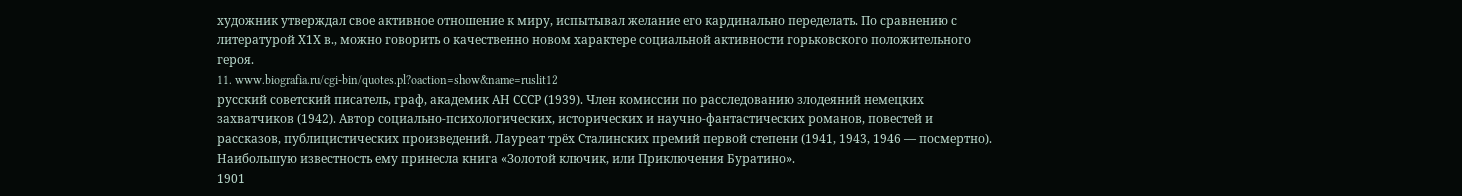художник утверждал свое активное отношение к миру, испытывал желание его кардинально переделать. По сравнению с литературой Х1Х в., можно говорить о качественно новом характере социальной активности горьковского положительного героя.
11. www.biografia.ru/cgi-bin/quotes.pl?oaction=show&name=ruslit12
русский советский писатель, граф, академик АН СССР (1939). Член комиссии по расследованию злодеяний немецких захватчиков (1942). Автор социально-психологических, исторических и научно-фантастических романов, повестей и рассказов, публицистических произведений. Лауреат трёх Сталинских премий первой степени (1941, 1943, 1946 — посмертно). Наибольшую известность ему принесла книга «Золотой ключик, или Приключения Буратино».
1901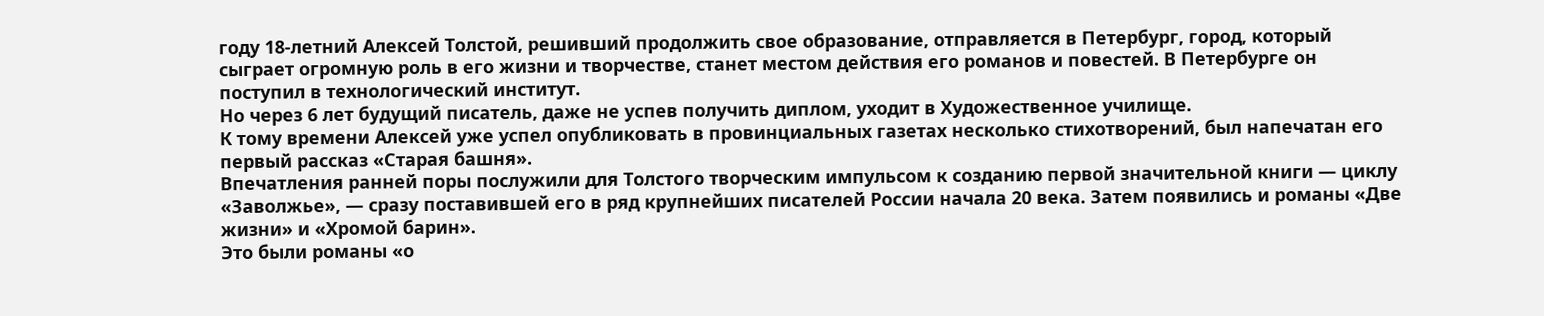году 18-летний Алексей Толстой, решивший продолжить свое образование, отправляется в Петербург, город, который сыграет огромную роль в его жизни и творчестве, станет местом действия его романов и повестей. В Петербурге он поступил в технологический институт.
Но через 6 лет будущий писатель, даже не успев получить диплом, уходит в Художественное училище.
К тому времени Алексей уже успел опубликовать в провинциальных газетах несколько стихотворений, был напечатан его первый рассказ «Старая башня».
Впечатления ранней поры послужили для Толстого творческим импульсом к созданию первой значительной книги — циклу «Заволжье», — сразу поставившей его в ряд крупнейших писателей России начала 20 века. Затем появились и романы «Две жизни» и «Хромой барин».
Это были романы «о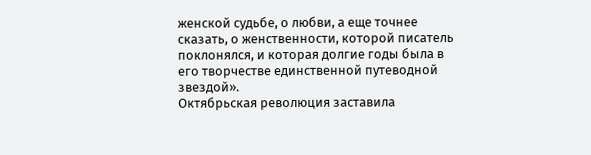женской судьбе, о любви, а еще точнее сказать, о женственности, которой писатель поклонялся, и которая долгие годы была в его творчестве единственной путеводной звездой».
Октябрьская революция заставила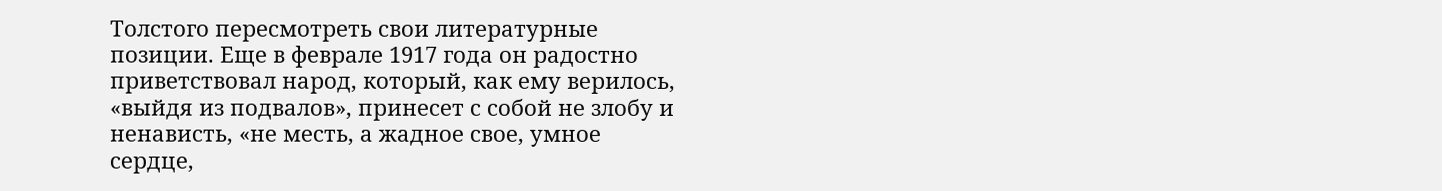Толстого пересмотреть свои литературные позиции. Еще в феврале 1917 года он радостно приветствовал народ, который, как ему верилось, «выйдя из подвалов», принесет с собой не злобу и ненависть, «не месть, а жадное свое, умное сердце,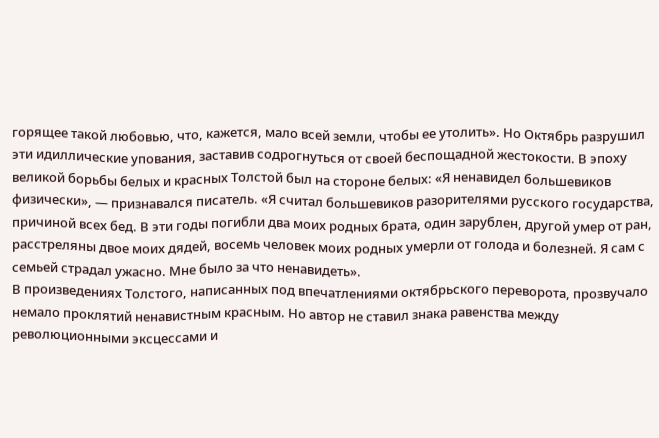горящее такой любовью, что, кажется, мало всей земли, чтобы ее утолить». Но Октябрь разрушил эти идиллические упования, заставив содрогнуться от своей беспощадной жестокости. В эпоху великой борьбы белых и красных Толстой был на стороне белых: «Я ненавидел большевиков физически», — признавался писатель. «Я считал большевиков разорителями русского государства, причиной всех бед. В эти годы погибли два моих родных брата, один зарублен, другой умер от ран, расстреляны двое моих дядей, восемь человек моих родных умерли от голода и болезней. Я сам с семьей страдал ужасно. Мне было за что ненавидеть».
В произведениях Толстого, написанных под впечатлениями октябрьского переворота, прозвучало немало проклятий ненавистным красным. Но автор не ставил знака равенства между революционными эксцессами и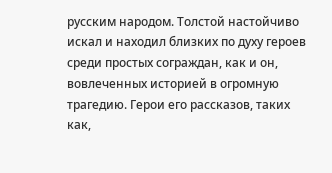русским народом. Толстой настойчиво искал и находил близких по духу героев среди простых сограждан, как и он, вовлеченных историей в огромную трагедию. Герои его рассказов, таких как,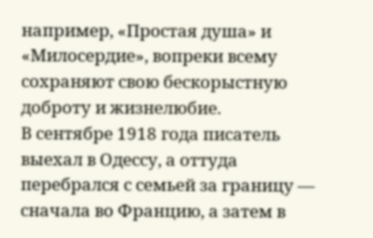например, «Простая душа» и «Милосердие», вопреки всему сохраняют свою бескорыстную доброту и жизнелюбие.
В сентябре 1918 года писатель выехал в Одессу, а оттуда перебрался с семьей за границу — сначала во Францию, а затем в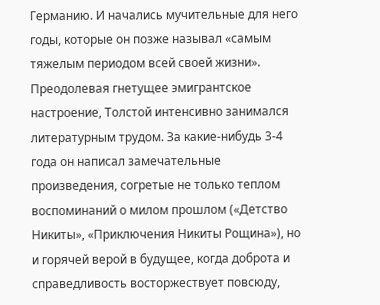Германию. И начались мучительные для него годы, которые он позже называл «самым тяжелым периодом всей своей жизни». Преодолевая гнетущее эмигрантское настроение, Толстой интенсивно занимался литературным трудом. За какие-нибудь 3-4 года он написал замечательные произведения, согретые не только теплом воспоминаний о милом прошлом («Детство Никиты», «Приключения Никиты Рощина»), но и горячей верой в будущее, когда доброта и справедливость восторжествует повсюду,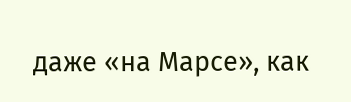даже «на Марсе», как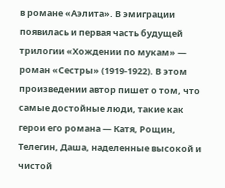в романе «Аэлита». В эмиграции появилась и первая часть будущей трилогии «Хождении по мукам» — роман «Сестры» (1919-1922). В этом произведении автор пишет о том, что самые достойные люди, такие как герои его романа — Катя, Рощин, Телегин, Даша, наделенные высокой и чистой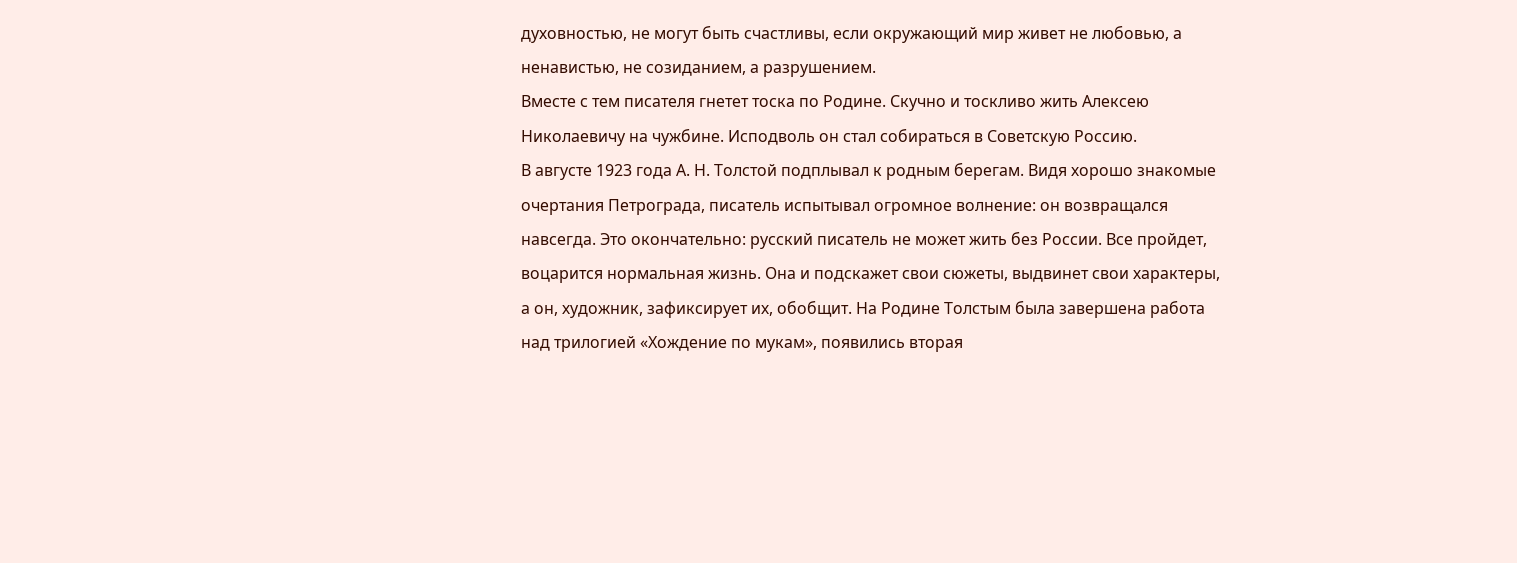духовностью, не могут быть счастливы, если окружающий мир живет не любовью, а ненавистью, не созиданием, а разрушением.
Вместе с тем писателя гнетет тоска по Родине. Скучно и тоскливо жить Алексею Николаевичу на чужбине. Исподволь он стал собираться в Советскую Россию.
В августе 1923 года А. Н. Толстой подплывал к родным берегам. Видя хорошо знакомые очертания Петрограда, писатель испытывал огромное волнение: он возвращался навсегда. Это окончательно: русский писатель не может жить без России. Все пройдет, воцарится нормальная жизнь. Она и подскажет свои сюжеты, выдвинет свои характеры, а он, художник, зафиксирует их, обобщит. На Родине Толстым была завершена работа над трилогией «Хождение по мукам», появились вторая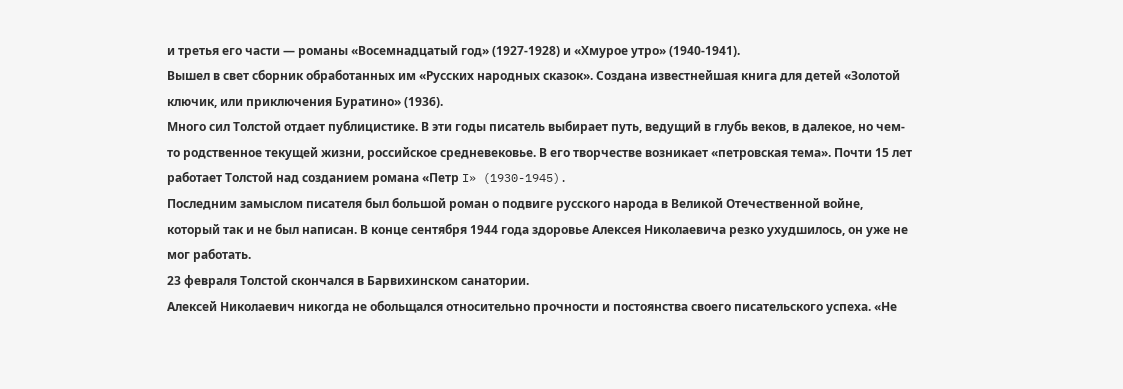и третья его части — романы «Восемнадцатый год» (1927-1928) и «Хмурое утро» (1940-1941).
Вышел в свет сборник обработанных им «Русских народных сказок». Создана известнейшая книга для детей «Золотой ключик, или приключения Буратино» (1936).
Много сил Толстой отдает публицистике. В эти годы писатель выбирает путь, ведущий в глубь веков, в далекое, но чем-то родственное текущей жизни, российское средневековье. В его творчестве возникает «петровская тема». Почти 15 лет работает Толстой над созданием романа «Петр I» (1930-1945).
Последним замыслом писателя был большой роман о подвиге русского народа в Великой Отечественной войне, который так и не был написан. В конце сентября 1944 года здоровье Алексея Николаевича резко ухудшилось, он уже не мог работать.
23 февраля Толстой скончался в Барвихинском санатории.
Алексей Николаевич никогда не обольщался относительно прочности и постоянства своего писательского успеха. «Не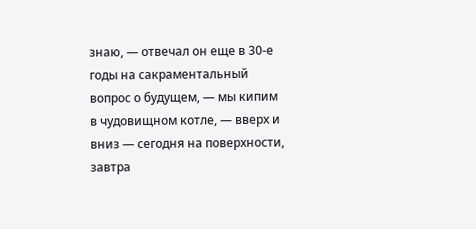знаю, — отвечал он еще в 30-е годы на сакраментальный вопрос о будущем, — мы кипим в чудовищном котле, — вверх и вниз — сегодня на поверхности, завтра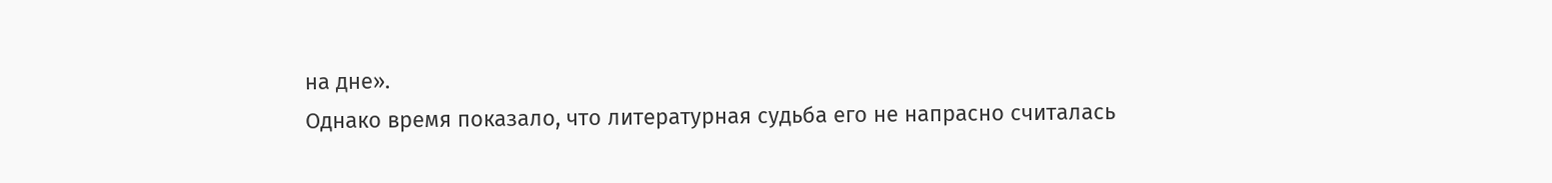на дне».
Однако время показало, что литературная судьба его не напрасно считалась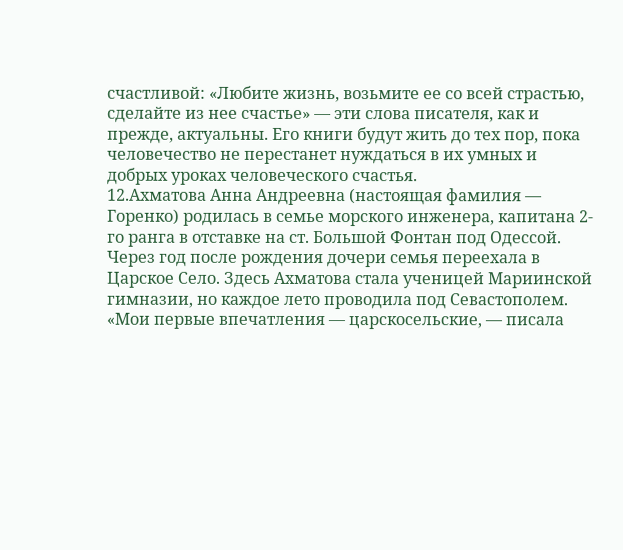счастливой: «Любите жизнь, возьмите ее со всей страстью, сделайте из нее счастье» — эти слова писателя, как и прежде, актуальны. Его книги будут жить до тех пор, пока человечество не перестанет нуждаться в их умных и добрых уроках человеческого счастья.
12.Ахматова Анна Андреевна (настоящая фамилия — Горенко) родилась в семье морского инженера, капитана 2-го ранга в отставке на ст. Большой Фонтан под Одессой. Через год после рождения дочери семья переехала в Царское Село. Здесь Ахматова стала ученицей Мариинской гимназии, но каждое лето проводила под Севастополем. «Мои первые впечатления — царскосельские, — писала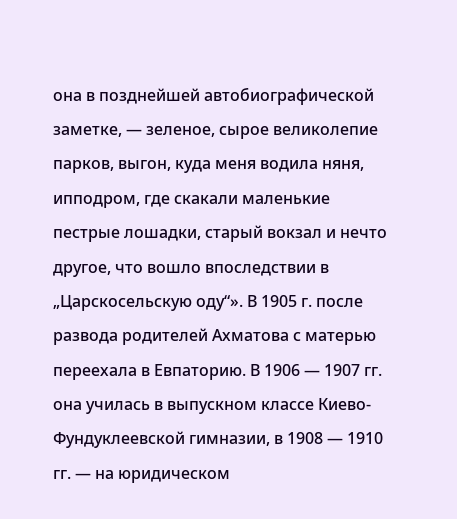она в позднейшей автобиографической заметке, — зеленое, сырое великолепие парков, выгон, куда меня водила няня, ипподром, где скакали маленькие пестрые лошадки, старый вокзал и нечто другое, что вошло впоследствии в „Царскосельскую оду“». В 1905 г. после развода родителей Ахматова с матерью переехала в Евпаторию. В 1906 — 1907 гг. она училась в выпускном классе Киево-Фундуклеевской гимназии, в 1908 — 1910 гг. — на юридическом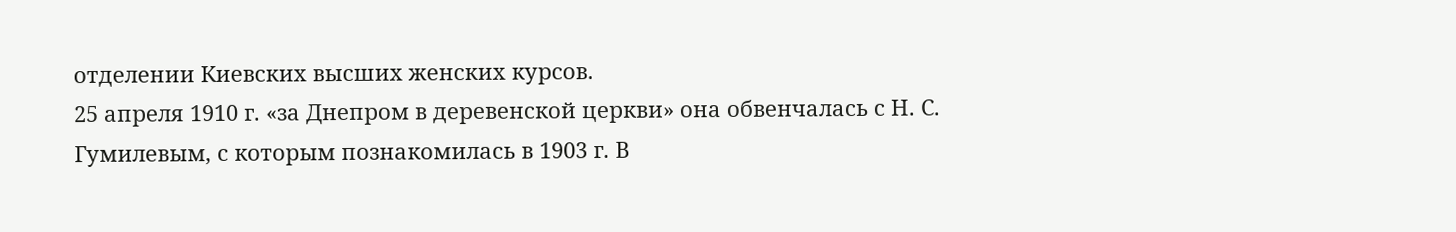отделении Киевских высших женских курсов.
25 апреля 1910 г. «за Днепром в деревенской церкви» она обвенчалась с Н. С. Гумилевым, с которым познакомилась в 1903 г. В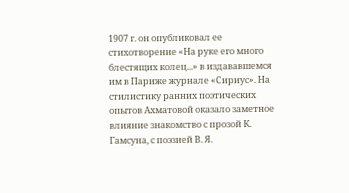1907 г. он опубликовал ее стихотворение «На руке его много блестящих колец...» в издававшемся им в Париже журнале «Сириус». На стилистику ранних поэтических опытов Ахматовой оказало заметное влияние знакомство с прозой К. Гамсуна, с поэзией В. Я.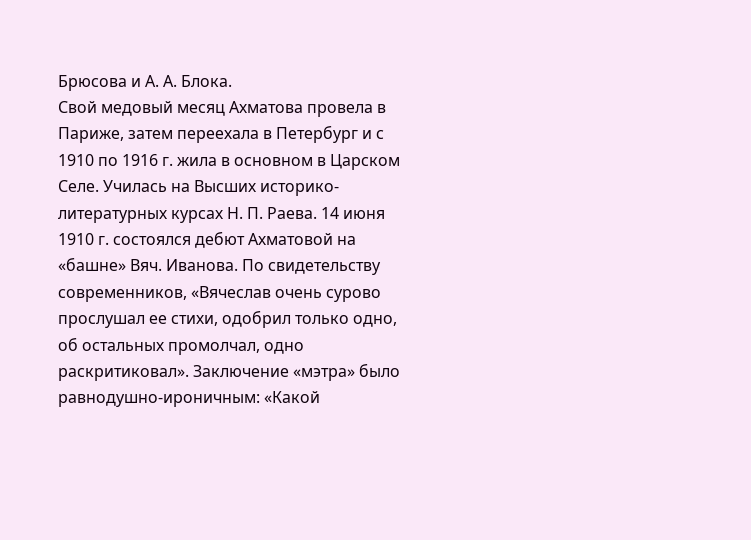Брюсова и А. А. Блока.
Свой медовый месяц Ахматова провела в Париже, затем переехала в Петербург и с 1910 по 1916 г. жила в основном в Царском Селе. Училась на Высших историко- литературных курсах Н. П. Раева. 14 июня 1910 г. состоялся дебют Ахматовой на «башне» Вяч. Иванова. По свидетельству современников, «Вячеслав очень сурово прослушал ее стихи, одобрил только одно, об остальных промолчал, одно раскритиковал». Заключение «мэтра» было равнодушно-ироничным: «Какой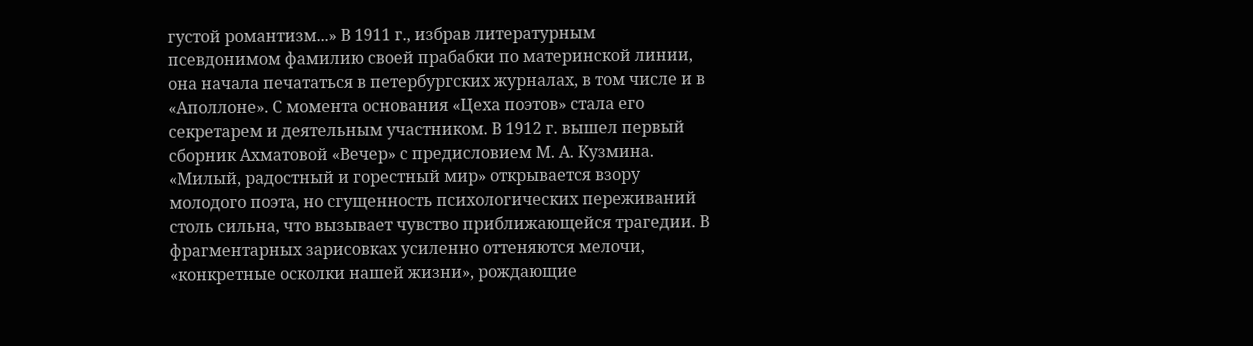густой романтизм...» В 1911 г., избрав литературным псевдонимом фамилию своей прабабки по материнской линии, она начала печататься в петербургских журналах, в том числе и в «Аполлоне». С момента основания «Цеха поэтов» стала его секретарем и деятельным участником. В 1912 г. вышел первый сборник Ахматовой «Вечер» с предисловием М. А. Кузмина. «Милый, радостный и горестный мир» открывается взору молодого поэта, но сгущенность психологических переживаний столь сильна, что вызывает чувство приближающейся трагедии. В фрагментарных зарисовках усиленно оттеняются мелочи, «конкретные осколки нашей жизни», рождающие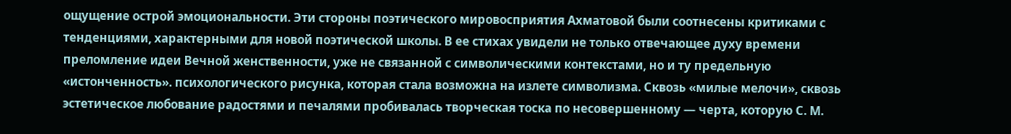ощущение острой эмоциональности. Эти стороны поэтического мировосприятия Ахматовой были соотнесены критиками с тенденциями, характерными для новой поэтической школы. В ее стихах увидели не только отвечающее духу времени преломление идеи Вечной женственности, уже не связанной с символическими контекстами, но и ту предельную «истонченность». психологического рисунка, которая стала возможна на излете символизма. Сквозь «милые мелочи», сквозь эстетическое любование радостями и печалями пробивалась творческая тоска по несовершенному — черта, которую С. М.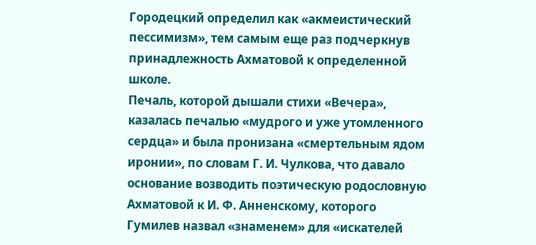Городецкий определил как «акмеистический пессимизм», тем самым еще раз подчеркнув принадлежность Ахматовой к определенной школе.
Печаль, которой дышали стихи «Вечера», казалась печалью «мудрого и уже утомленного сердца» и была пронизана «смертельным ядом иронии», по словам Г. И. Чулкова, что давало основание возводить поэтическую родословную Ахматовой к И. Ф. Анненскому, которого Гумилев назвал «знаменем» для «искателей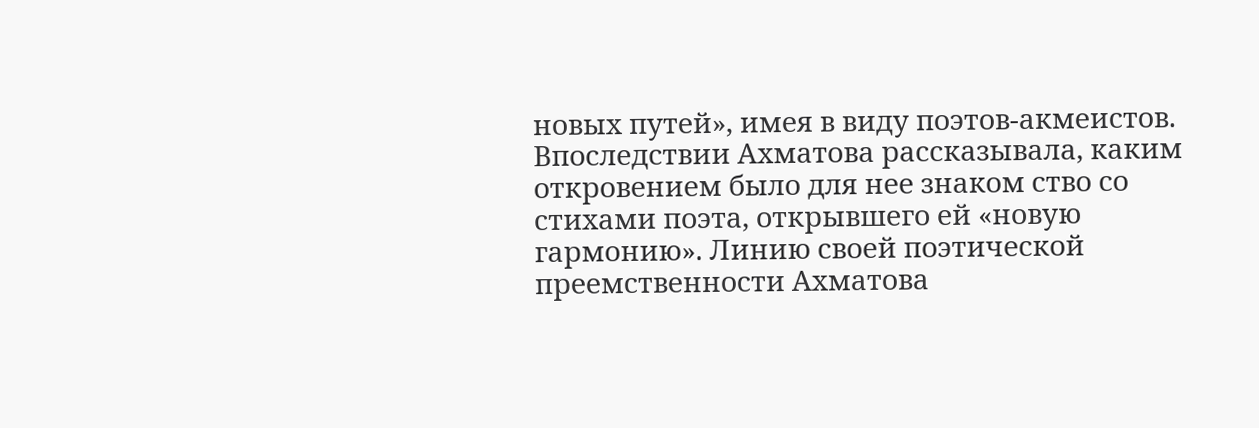новых путей», имея в виду поэтов-акмеистов. Впоследствии Ахматова рассказывала, каким откровением было для нее знаком ство со стихами поэта, открывшего ей «новую гармонию». Линию своей поэтической преемственности Ахматова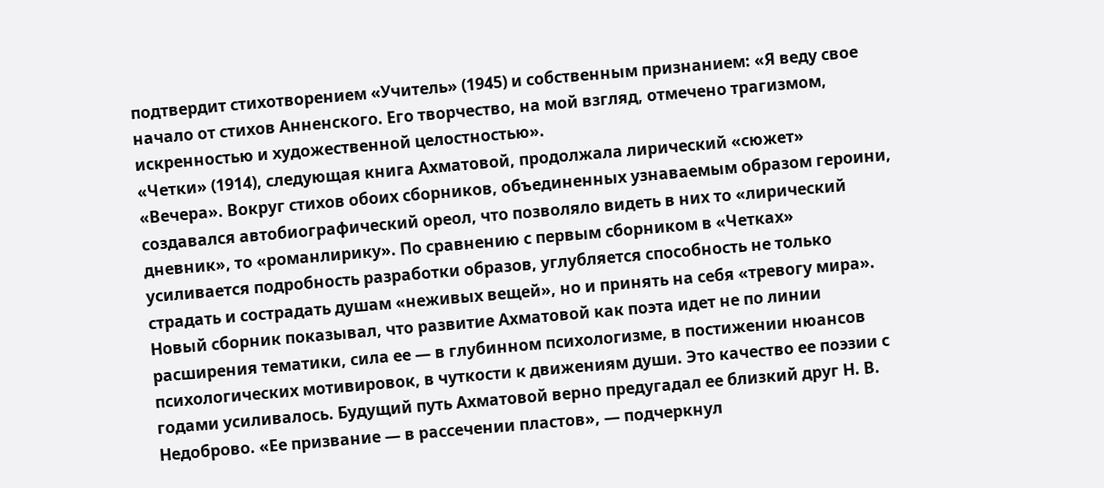подтвердит стихотворением «Учитель» (1945) и собственным признанием: «Я веду свое начало от стихов Анненского. Его творчество, на мой взгляд, отмечено трагизмом, искренностью и художественной целостностью».
«Четки» (1914), следующая книга Ахматовой, продолжала лирический «сюжет» «Вечера». Вокруг стихов обоих сборников, объединенных узнаваемым образом героини, создавался автобиографический ореол, что позволяло видеть в них то «лирический дневник», то «романлирику». По сравнению с первым сборником в «Четках» усиливается подробность разработки образов, углубляется способность не только страдать и сострадать душам «неживых вещей», но и принять на себя «тревогу мира». Новый сборник показывал, что развитие Ахматовой как поэта идет не по линии расширения тематики, сила ее — в глубинном психологизме, в постижении нюансов психологических мотивировок, в чуткости к движениям души. Это качество ее поэзии с годами усиливалось. Будущий путь Ахматовой верно предугадал ее близкий друг Н. В. Недоброво. «Ее призвание — в рассечении пластов», — подчеркнул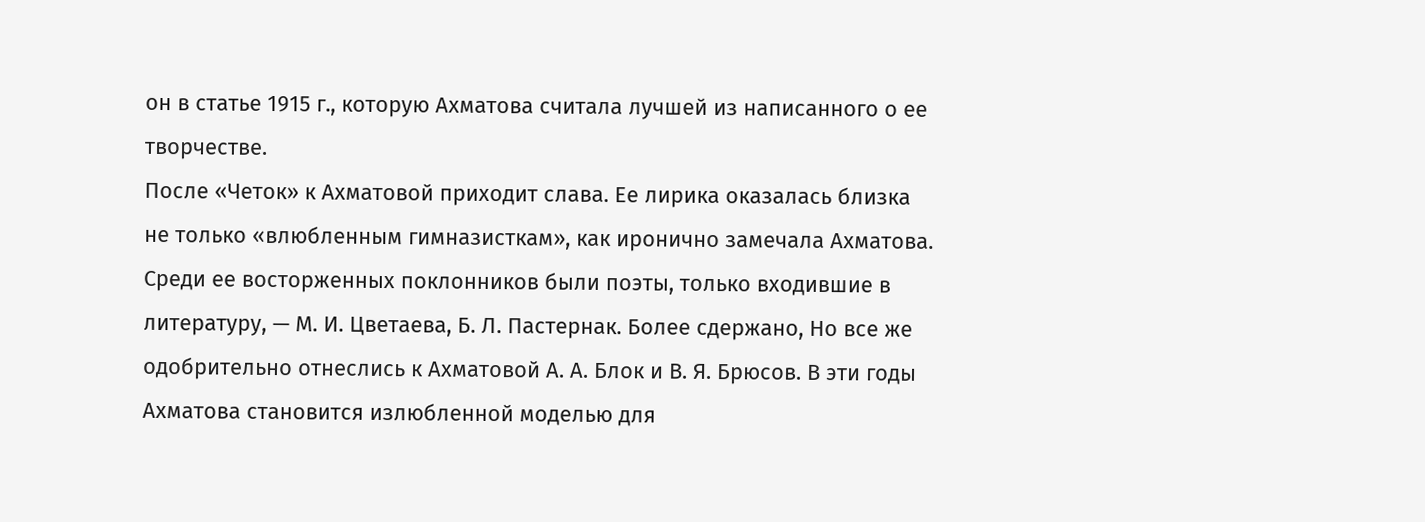он в статье 1915 г., которую Ахматова считала лучшей из написанного о ее творчестве.
После «Четок» к Ахматовой приходит слава. Ее лирика оказалась близка не только «влюбленным гимназисткам», как иронично замечала Ахматова. Среди ее восторженных поклонников были поэты, только входившие в литературу, — М. И. Цветаева, Б. Л. Пастернак. Более сдержано, Но все же одобрительно отнеслись к Ахматовой А. А. Блок и В. Я. Брюсов. В эти годы Ахматова становится излюбленной моделью для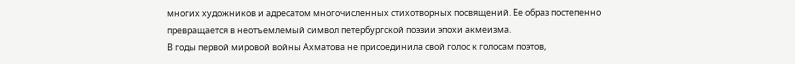многих художников и адресатом многочисленных стихотворных посвящений. Ее образ постепенно превращается в неотъемлемый символ петербургской поэзии эпохи акмеизма.
В годы первой мировой войны Ахматова не присоединила свой голос к голосам поэтов,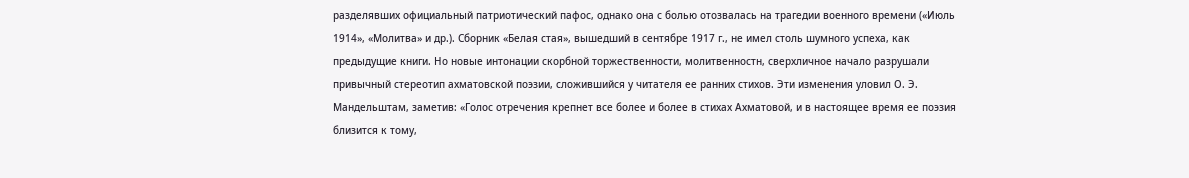разделявших официальный патриотический пафос, однако она с болью отозвалась на трагедии военного времени («Июль 1914», «Молитва» и др.). Сборник «Белая стая», вышедший в сентябре 1917 г., не имел столь шумного успеха, как предыдущие книги. Но новые интонации скорбной торжественности, молитвенностн, сверхличное начало разрушали привычный стереотип ахматовской поэзии, сложившийся у читателя ее ранних стихов. Эти изменения уловил О. Э. Мандельштам, заметив: «Голос отречения крепнет все более и более в стихах Ахматовой, и в настоящее время ее поэзия близится к тому,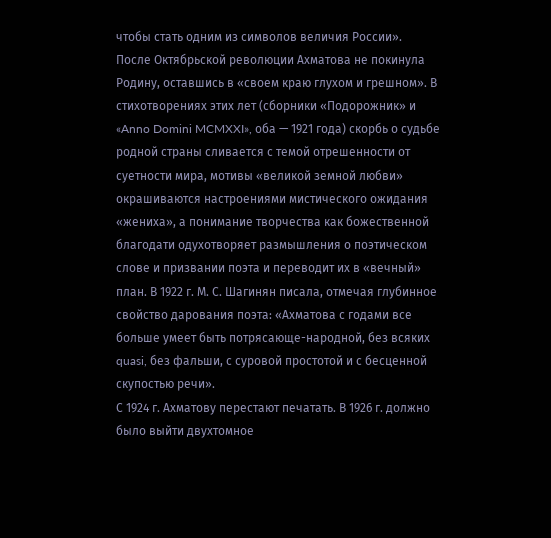чтобы стать одним из символов величия России».
После Октябрьской революции Ахматова не покинула Родину, оставшись в «своем краю глухом и грешном». В стихотворениях этих лет (сборники «Подорожник» и «Anno Domini MCMXXI», оба — 1921 года) скорбь о судьбе родной страны сливается с темой отрешенности от суетности мира, мотивы «великой земной любви» окрашиваются настроениями мистического ожидания «жениха», а понимание творчества как божественной благодати одухотворяет размышления о поэтическом слове и призвании поэта и переводит их в «вечный» план. В 1922 г. М. С. Шагинян писала, отмечая глубинное свойство дарования поэта: «Ахматова с годами все больше умеет быть потрясающе-народной, без всяких quasi, без фальши, с суровой простотой и с бесценной скупостью речи».
С 1924 г. Ахматову перестают печатать. В 1926 г. должно было выйти двухтомное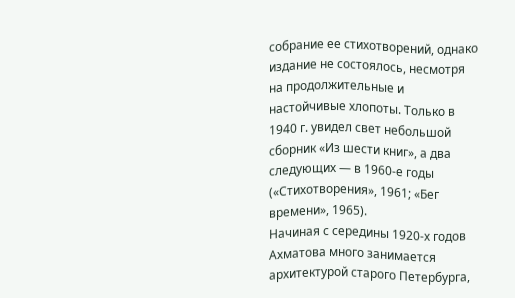собрание ее стихотворений, однако издание не состоялось, несмотря на продолжительные и настойчивые хлопоты. Только в 1940 г. увидел свет небольшой сборник «Из шести книг», а два следующих — в 1960-е годы («Стихотворения», 1961; «Бег времени», 1965).
Начиная с середины 1920-х годов Ахматова много занимается архитектурой старого Петербурга,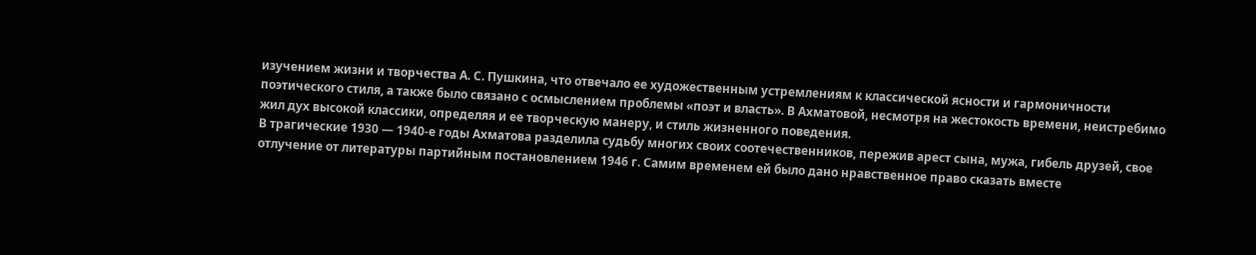изучением жизни и творчества А. С. Пушкина, что отвечало ее художественным устремлениям к классической ясности и гармоничности поэтического стиля, а также было связано с осмыслением проблемы «поэт и власть». В Ахматовой, несмотря на жестокость времени, неистребимо жил дух высокой классики, определяя и ее творческую манеру, и стиль жизненного поведения.
В трагические 1930 — 1940-е годы Ахматова разделила судьбу многих своих соотечественников, пережив арест сына, мужа, гибель друзей, свое отлучение от литературы партийным постановлением 1946 г. Самим временем ей было дано нравственное право сказать вместе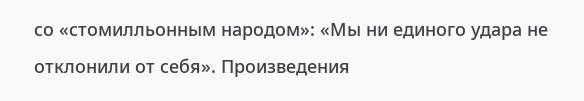со «стомилльонным народом»: «Мы ни единого удара не отклонили от себя». Произведения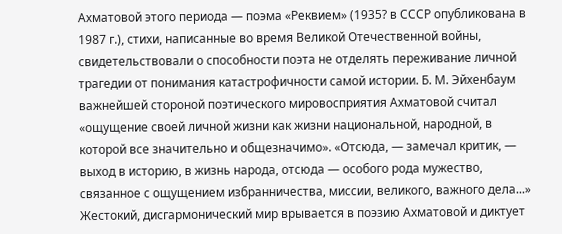Ахматовой этого периода — поэма «Реквием» (1935? в СССР опубликована в 1987 г.), стихи, написанные во время Великой Отечественной войны, свидетельствовали о способности поэта не отделять переживание личной трагедии от понимания катастрофичности самой истории. Б. М. Эйхенбаум важнейшей стороной поэтического мировосприятия Ахматовой считал «ощущение своей личной жизни как жизни национальной, народной, в которой все значительно и общезначимо». «Отсюда, — замечал критик, — выход в историю, в жизнь народа, отсюда — особого рода мужество, связанное с ощущением избранничества, миссии, великого, важного дела...» Жестокий, дисгармонический мир врывается в поэзию Ахматовой и диктует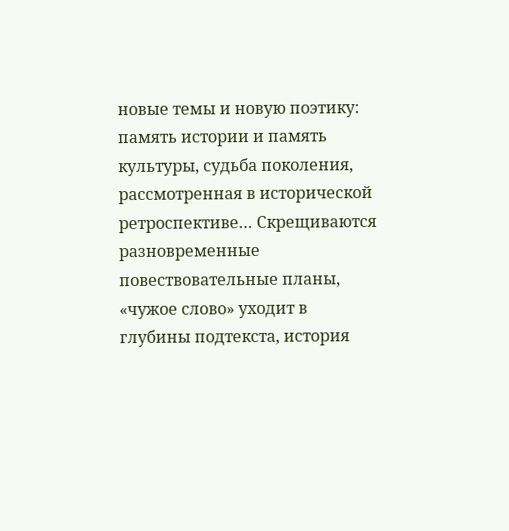новые темы и новую поэтику: память истории и память культуры, судьба поколения, рассмотренная в исторической ретроспективе… Скрещиваются разновременные повествовательные планы, «чужое слово» уходит в глубины подтекста, история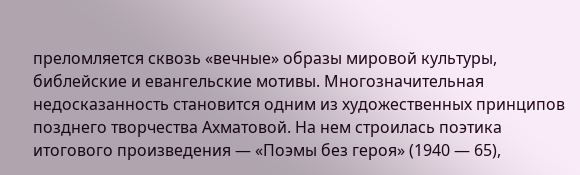преломляется сквозь «вечные» образы мировой культуры, библейские и евангельские мотивы. Многозначительная недосказанность становится одним из художественных принципов позднего творчества Ахматовой. На нем строилась поэтика итогового произведения — «Поэмы без героя» (1940 — 65),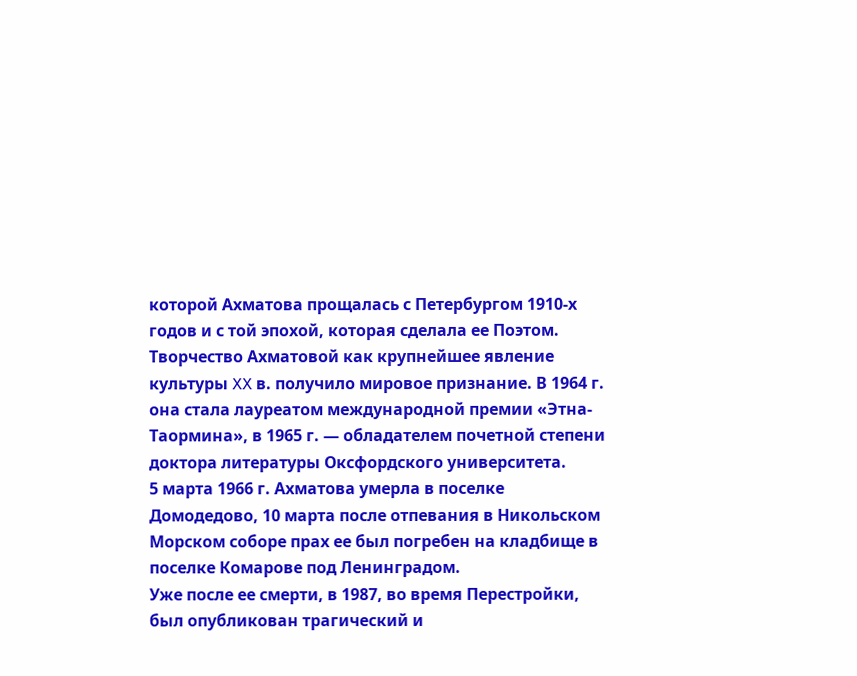которой Ахматова прощалась с Петербургом 1910-х годов и с той эпохой, которая сделала ее Поэтом.
Творчество Ахматовой как крупнейшее явление культуры XX в. получило мировое признание. В 1964 г. она стала лауреатом международной премии «Этна-Таормина», в 1965 г. — обладателем почетной степени доктора литературы Оксфордского университета.
5 марта 1966 г. Ахматова умерла в поселке Домодедово, 10 марта после отпевания в Никольском Морском соборе прах ее был погребен на кладбище в поселке Комарове под Ленинградом.
Уже после ее смерти, в 1987, во время Перестройки, был опубликован трагический и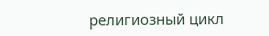религиозный цикл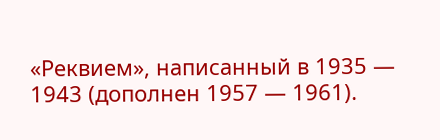«Реквием», написанный в 1935 — 1943 (дополнен 1957 — 1961).